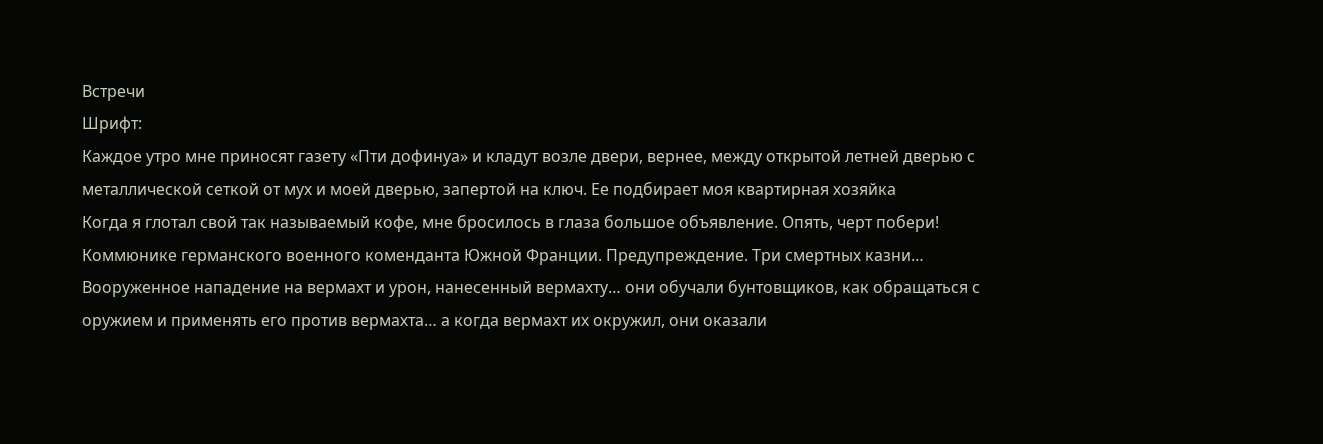Встречи
Шрифт:
Каждое утро мне приносят газету «Пти дофинуа» и кладут возле двери, вернее, между открытой летней дверью с металлической сеткой от мух и моей дверью, запертой на ключ. Ее подбирает моя квартирная хозяйка
Когда я глотал свой так называемый кофе, мне бросилось в глаза большое объявление. Опять, черт побери! Коммюнике германского военного коменданта Южной Франции. Предупреждение. Три смертных казни… Вооруженное нападение на вермахт и урон, нанесенный вермахту… они обучали бунтовщиков, как обращаться с оружием и применять его против вермахта… а когда вермахт их окружил, они оказали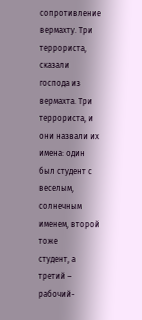сопротивление вермахту. Три террориста, сказали господа из вермахта. Три террориста, и они назвали их имена: один был студент с веселым, солнечным именем, второй тоже
студент, а третий – рабочий-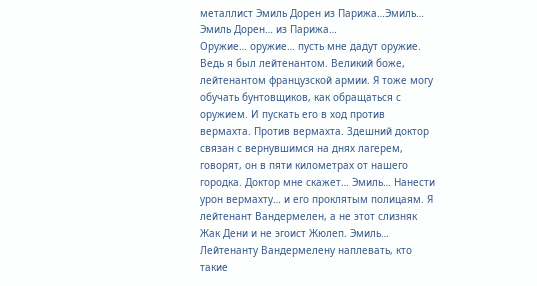металлист Эмиль Дорен из Парижа…Эмиль… Эмиль Дорен… из Парижа…
Оружие… оружие… пусть мне дадут оружие. Ведь я был лейтенантом. Великий боже, лейтенантом французской армии. Я тоже могу обучать бунтовщиков, как обращаться с оружием. И пускать его в ход против вермахта. Против вермахта. Здешний доктор связан с вернувшимся на днях лагерем, говорят, он в пяти километрах от нашего городка. Доктор мне скажет… Эмиль… Нанести урон вермахту… и его проклятым полицаям. Я лейтенант Вандермелен, а не этот слизняк Жак Дени и не эгоист Жюлеп. Эмиль… Лейтенанту Вандермелену наплевать, кто такие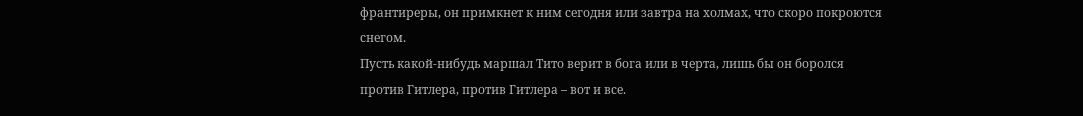франтиреры, он примкнет к ним сегодня или завтра на холмах, что скоро покроются снегом.
Пусть какой-нибудь маршал Тито верит в бога или в черта, лишь бы он боролся против Гитлера, против Гитлера – вот и все.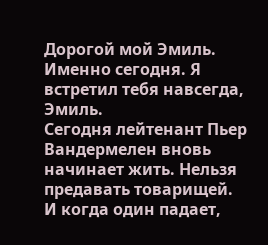Дорогой мой Эмиль. Именно сегодня. Я встретил тебя навсегда, Эмиль.
Сегодня лейтенант Пьер Вандермелен вновь начинает жить. Нельзя предавать товарищей.
И когда один падает,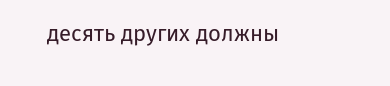десять других должны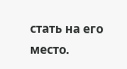стать на его место.